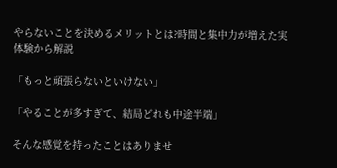やらないことを決めるメリットとは?時間と集中力が増えた実体験から解説

「もっと頑張らないといけない」

「やることが多すぎて、結局どれも中途半端」

そんな感覚を持ったことはありませ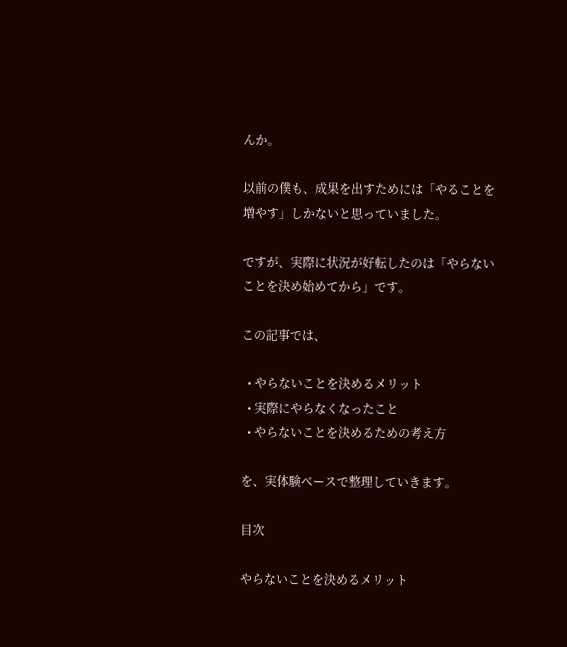んか。

以前の僕も、成果を出すためには「やることを増やす」しかないと思っていました。

ですが、実際に状況が好転したのは「やらないことを決め始めてから」です。

この記事では、

  • やらないことを決めるメリット
  • 実際にやらなくなったこと
  • やらないことを決めるための考え方

を、実体験ベースで整理していきます。

目次

やらないことを決めるメリット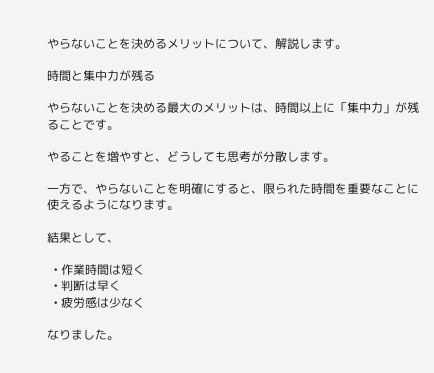やらないことを決めるメリットについて、解説します。

時間と集中力が残る

やらないことを決める最大のメリットは、時間以上に「集中力」が残ることです。

やることを増やすと、どうしても思考が分散します。

一方で、やらないことを明確にすると、限られた時間を重要なことに使えるようになります。

結果として、

  • 作業時間は短く
  • 判断は早く
  • 疲労感は少なく

なりました。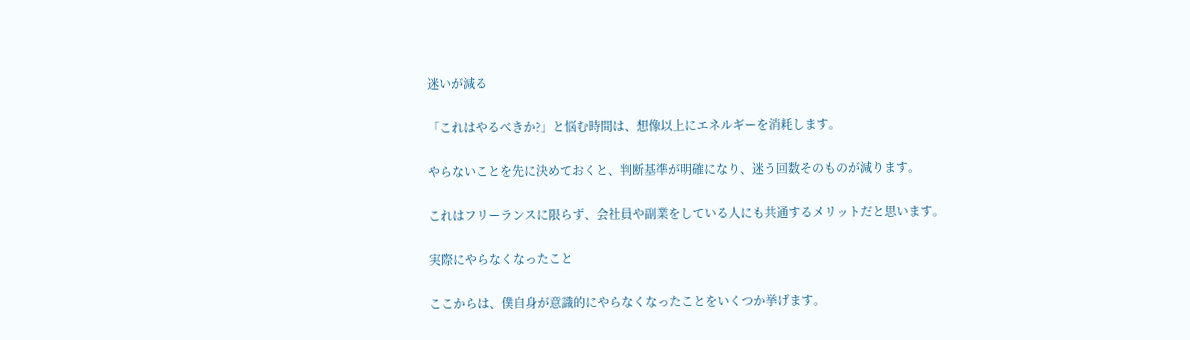迷いが減る

「これはやるべきか?」と悩む時間は、想像以上にエネルギーを消耗します。

やらないことを先に決めておくと、判断基準が明確になり、迷う回数そのものが減ります。

これはフリーランスに限らず、会社員や副業をしている人にも共通するメリットだと思います。

実際にやらなくなったこと

ここからは、僕自身が意識的にやらなくなったことをいくつか挙げます。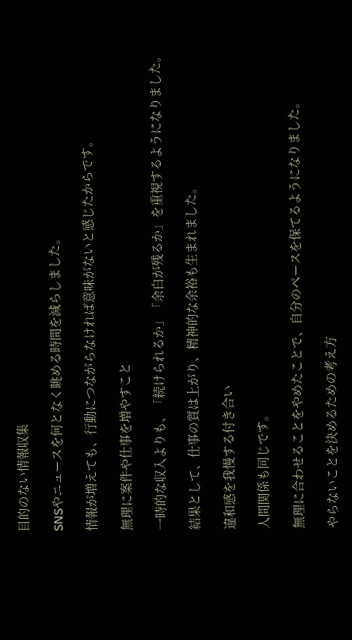目的のない情報収集

SNSやニュースを何となく眺める時間を減らしました。

情報が増えても、行動につながらなければ意味がないと感じたからです。

無理に案件や仕事を増やすこと

一時的な収入よりも、「続けられるか」「余白が残るか」を重視するようになりました。

結果として、仕事の質は上がり、精神的な余裕も生まれました。

違和感を我慢する付き合い

人間関係も同じです。

無理に合わせることをやめたことで、自分のペースを保てるようになりました。

やらないことを決めるための考え方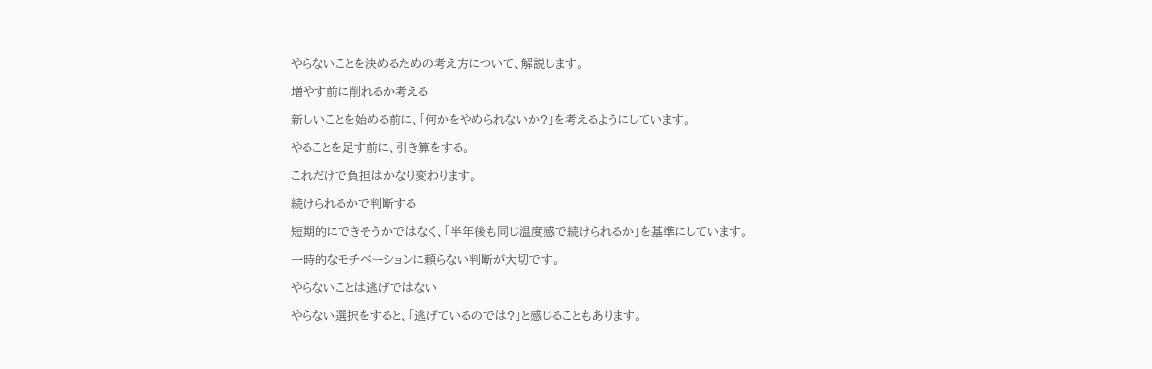やらないことを決めるための考え方について、解説します。

増やす前に削れるか考える

新しいことを始める前に、「何かをやめられないか?」を考えるようにしています。

やることを足す前に、引き算をする。

これだけで負担はかなり変わります。

続けられるかで判断する

短期的にできそうかではなく、「半年後も同じ温度感で続けられるか」を基準にしています。

一時的なモチベーションに頼らない判断が大切です。

やらないことは逃げではない

やらない選択をすると、「逃げているのでは?」と感じることもあります。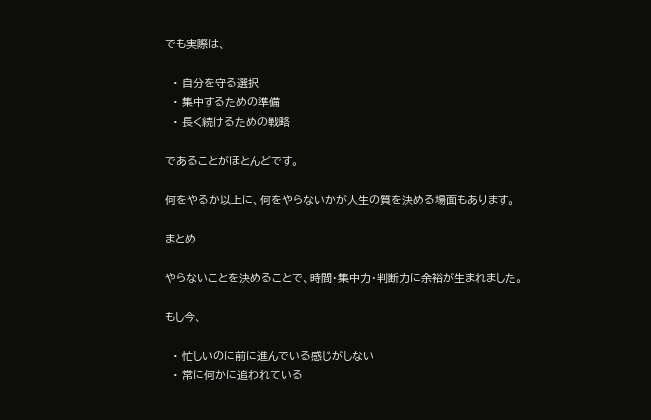でも実際は、

  • 自分を守る選択
  • 集中するための準備
  • 長く続けるための戦略

であることがほとんどです。

何をやるか以上に、何をやらないかが人生の質を決める場面もあります。

まとめ

やらないことを決めることで、時間・集中力・判断力に余裕が生まれました。

もし今、

  • 忙しいのに前に進んでいる感じがしない
  • 常に何かに追われている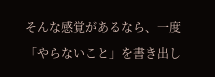そんな感覚があるなら、一度「やらないこと」を書き出し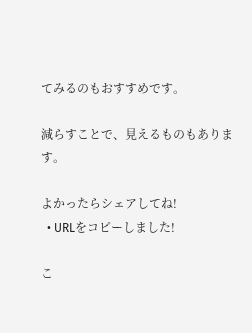てみるのもおすすめです。

減らすことで、見えるものもあります。

よかったらシェアしてね!
  • URLをコピーしました!

こ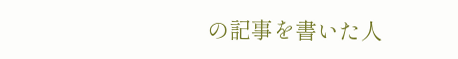の記事を書いた人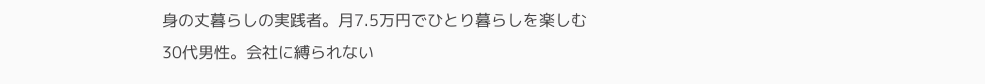身の丈暮らしの実践者。月7.5万円でひとり暮らしを楽しむ30代男性。会社に縛られない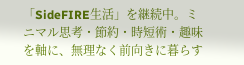「SideFIRE生活」を継続中。ミニマル思考・節約・時短術・趣味を軸に、無理なく前向きに暮らす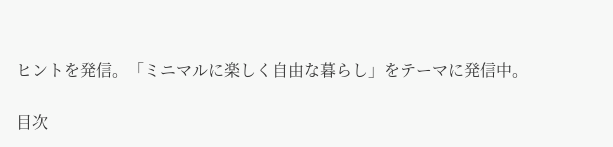ヒントを発信。「ミニマルに楽しく自由な暮らし」をテーマに発信中。

目次